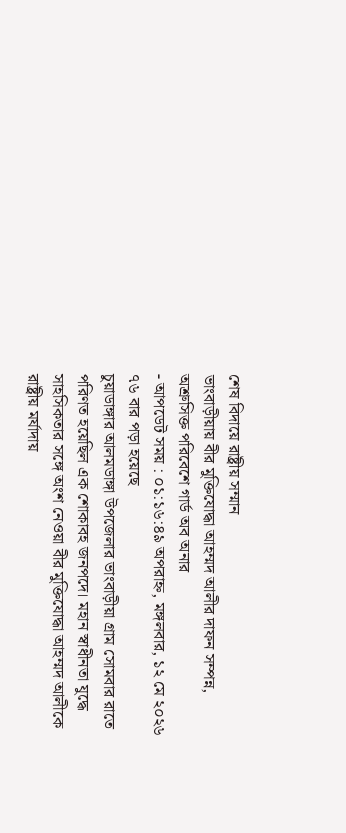শেষ বিদায়ে রাষ্ট্রীয় সম্মান
ভাংবাড়ীয়ায় বীর মুক্তিযোদ্ধা আহম্মদ আলীর দাফন সম্পন্ন, অশ্রুসিক্ত পরিবেশে গার্ড অব অনার
- আপডেট সময় : ০১:১৬:৪৯ অপরাহ্ন, মঙ্গলবার, ১২ মে ২০২৬ ৭৬ বার পড়া হয়েছে
চুয়াডাঙ্গার আলমডাঙ্গা উপজেলার ভাংবাড়ীয়া গ্রাম সোমবার রাতে পরিণত হয়েছিল এক শোকাবহ জনপদে। মহান স্বাধীনতা যুদ্ধে সাহসিকতার সঙ্গে অংশ নেওয়া বীর মুক্তিযোদ্ধা আহম্মদ আলীকে রাষ্ট্রীয় মর্যাদায়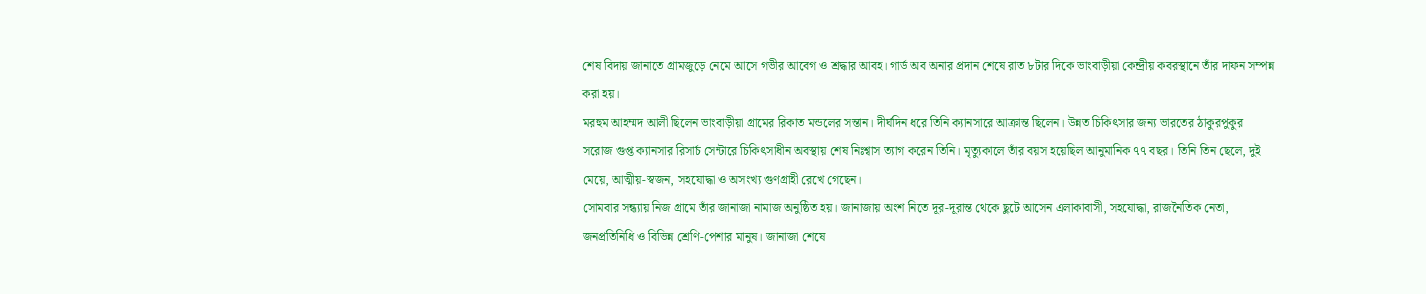শেষ বিদায় জানাতে গ্রামজুড়ে নেমে আসে গভীর আবেগ ও শ্রদ্ধার আবহ। গার্ড অব অনার প্রদান শেষে রাত ৮টার দিকে ভাংবাড়ীয়া কেন্দ্রীয় কবরস্থানে তাঁর দাফন সম্পন্ন করা হয়।
মরহুম আহম্মদ আলী ছিলেন ভাংবাড়ীয়া গ্রামের রিকাত মন্ডলের সন্তান। দীর্ঘদিন ধরে তিনি ক্যানসারে আক্রান্ত ছিলেন। উন্নত চিকিৎসার জন্য ভারতের ঠাকুরপুকুর সরোজ গুপ্ত ক্যানসার রিসার্চ সেন্টারে চিকিৎসাধীন অবস্থায় শেষ নিঃশ্বাস ত্যাগ করেন তিনি। মৃত্যুকালে তাঁর বয়স হয়েছিল আনুমানিক ৭৭ বছর। তিনি তিন ছেলে, দুই মেয়ে, আত্মীয়-স্বজন, সহযোদ্ধা ও অসংখ্য গুণগ্রাহী রেখে গেছেন।
সোমবার সন্ধ্যায় নিজ গ্রামে তাঁর জানাজা নামাজ অনুষ্ঠিত হয়। জানাজায় অংশ নিতে দূর-দূরান্ত থেকে ছুটে আসেন এলাকাবাসী, সহযোদ্ধা, রাজনৈতিক নেতা, জনপ্রতিনিধি ও বিভিন্ন শ্রেণি-পেশার মানুষ। জানাজা শেষে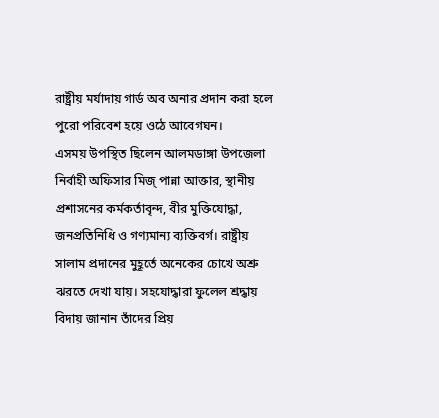রাষ্ট্রীয় মর্যাদায় গার্ড অব অনার প্রদান করা হলে পুরো পরিবেশ হয়ে ওঠে আবেগঘন।
এসময় উপস্থিত ছিলেন আলমডাঙ্গা উপজেলা নির্বাহী অফিসার মিজ্ পান্না আক্তার, স্থানীয় প্রশাসনের কর্মকর্তাবৃন্দ, বীর মুক্তিযোদ্ধা, জনপ্রতিনিধি ও গণ্যমান্য ব্যক্তিবর্গ। রাষ্ট্রীয় সালাম প্রদানের মুহূর্তে অনেকের চোখে অশ্রু ঝরতে দেখা যায়। সহযোদ্ধারা ফুলেল শ্রদ্ধায় বিদায় জানান তাঁদের প্রিয়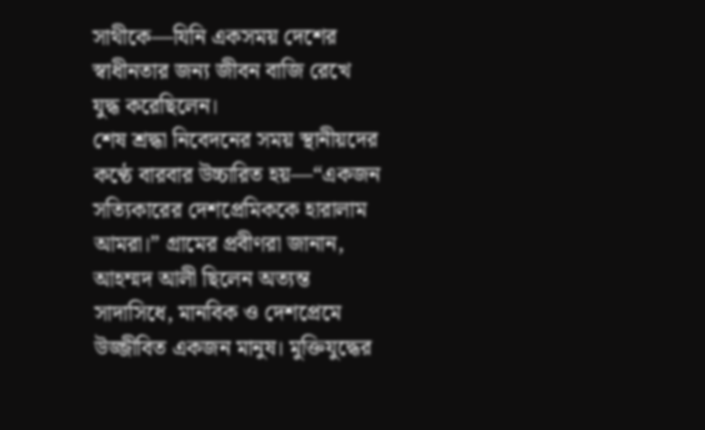সাথীকে—যিনি একসময় দেশের স্বাধীনতার জন্য জীবন বাজি রেখে যুদ্ধ করেছিলেন।
শেষ শ্রদ্ধা নিবেদনের সময় স্থানীয়দের কণ্ঠে বারবার উচ্চারিত হয়—“একজন সত্যিকারের দেশপ্রেমিককে হারালাম আমরা।” গ্রামের প্রবীণরা জানান, আহম্মদ আলী ছিলেন অত্যন্ত সাদাসিধে, মানবিক ও দেশপ্রেমে উজ্জীবিত একজন মানুষ। মুক্তিযুদ্ধের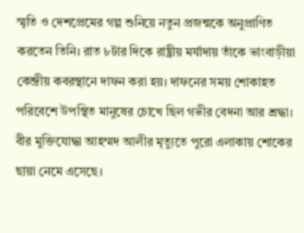স্মৃতি ও দেশপ্রেমের গল্প শুনিয়ে নতুন প্রজন্মকে অনুপ্রাণিত করতেন তিনি। রাত ৮টার দিকে রাষ্ট্রীয় মর্যাদায় তাঁকে ভাংবাড়ীয়া কেন্দ্রীয় কবরস্থানে দাফন করা হয়। দাফনের সময় শোকাহত পরিবেশে উপস্থিত মানুষের চোখে ছিল গভীর বেদনা আর শ্রদ্ধা।
বীর মুক্তিযোদ্ধা আহম্মদ আলীর মৃত্যুতে পুরো এলাকায় শোকের ছায়া নেমে এসেছে।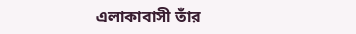এলাকাবাসী তাঁর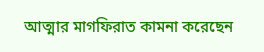আত্মার মাগফিরাত কামনা করেছেন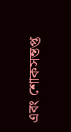এবং শোকসন্তপ্ত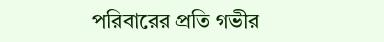পরিবারের প্রতি গভীর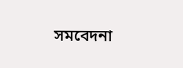সমবেদনা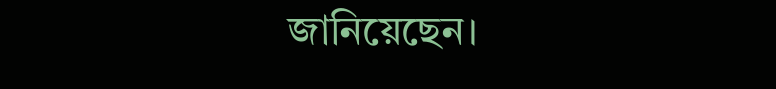জানিয়েছেন।